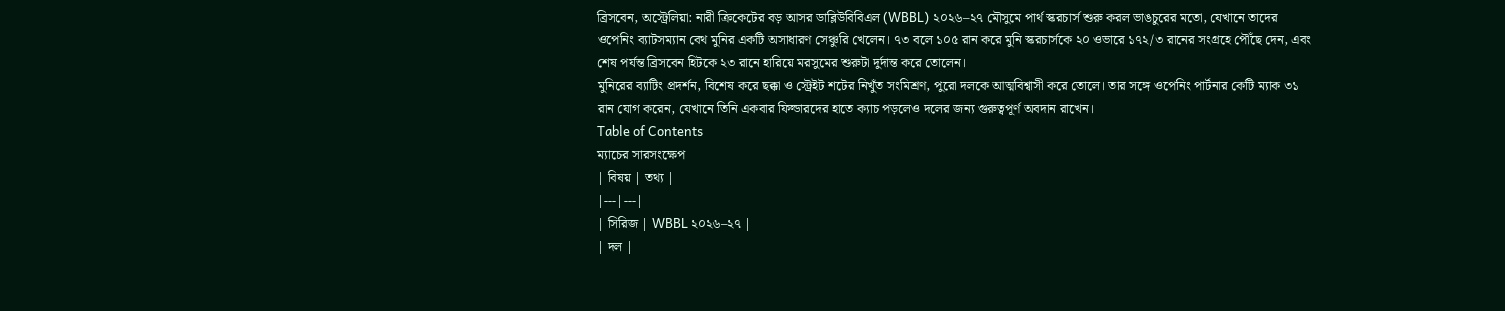ব্রিসবেন, অস্ট্রেলিয়া: নারী ক্রিকেটের বড় আসর ডাব্লিউবিবিএল (WBBL) ২০২৬–২৭ মৌসুমে পার্থ স্করচার্স শুরু করল ভাঙচুরের মতো, যেখানে তাদের ওপেনিং ব্যাটসম্যান বেথ মুনির একটি অসাধারণ সেঞ্চুরি খেলেন। ৭৩ বলে ১০৫ রান করে মুনি স্করচার্সকে ২০ ওভারে ১৭২/৩ রানের সংগ্রহে পৌঁছে দেন, এবং শেষ পর্যন্ত ব্রিসবেন হিটকে ২৩ রানে হারিয়ে মরসুমের শুরুটা দুর্দান্ত করে তোলেন।
মুনিরের ব্যাটিং প্রদর্শন, বিশেষ করে ছক্কা ও স্ট্রেইট শটের নিখুঁত সংমিশ্রণ, পুরো দলকে আত্মবিশ্বাসী করে তোলে। তার সঙ্গে ওপেনিং পার্টনার কেটি ম্যাক ৩১ রান যোগ করেন, যেখানে তিনি একবার ফিল্ডারদের হাতে ক্যাচ পড়লেও দলের জন্য গুরুত্বপূর্ণ অবদান রাখেন।
Table of Contents
ম্যাচের সারসংক্ষেপ
| বিষয় | তথ্য |
|---|---|
| সিরিজ | WBBL ২০২৬–২৭ |
| দল |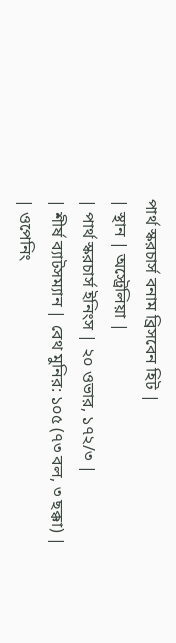পার্থ স্করচার্স বনাম ব্রিসবেন হিট |
| স্থান | অস্ট্রেলিয়া |
| পার্থ স্করচার্স ইনিংস | ২০ ওভার, ১৭২/৩ |
| শীর্ষ ব্যাটসম্যান | বেথ মুনির: ১০৫ (৭৩ বল, ৩ ছক্কা) |
| ওপেনিং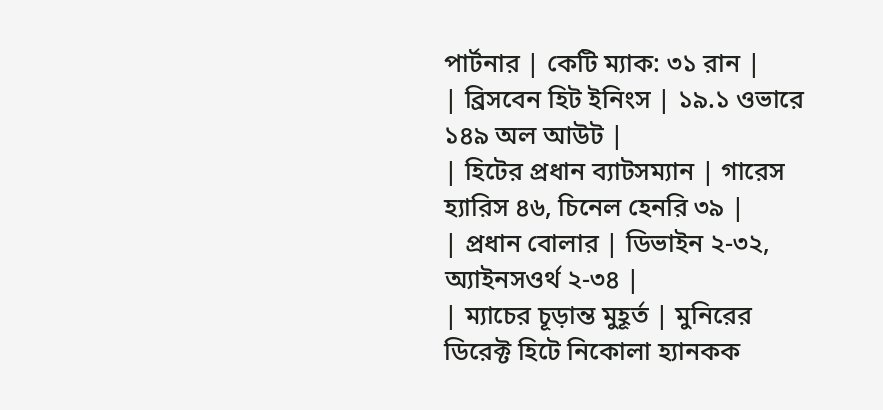পার্টনার | কেটি ম্যাক: ৩১ রান |
| ব্রিসবেন হিট ইনিংস | ১৯.১ ওভারে ১৪৯ অল আউট |
| হিটের প্রধান ব্যাটসম্যান | গারেস হ্যারিস ৪৬, চিনেল হেনরি ৩৯ |
| প্রধান বোলার | ডিভাইন ২-৩২, অ্যাইনসওর্থ ২-৩৪ |
| ম্যাচের চূড়ান্ত মুহূর্ত | মুনিরের ডিরেক্ট হিটে নিকোলা হ্যানকক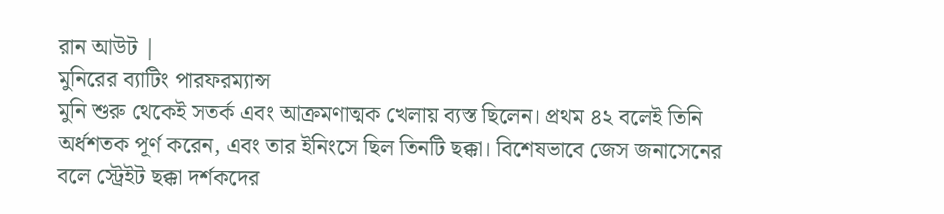রান আউট |
মুনিরের ব্যাটিং পারফরম্যান্স
মুনি শুরু থেকেই সতর্ক এবং আক্রমণাত্মক খেলায় ব্যস্ত ছিলেন। প্রথম ৪২ বলেই তিনি অর্ধশতক পূর্ণ করেন, এবং তার ইনিংসে ছিল তিনটি ছক্কা। বিশেষভাবে জেস জনাসেনের বলে স্ট্রেইট ছক্কা দর্শকদের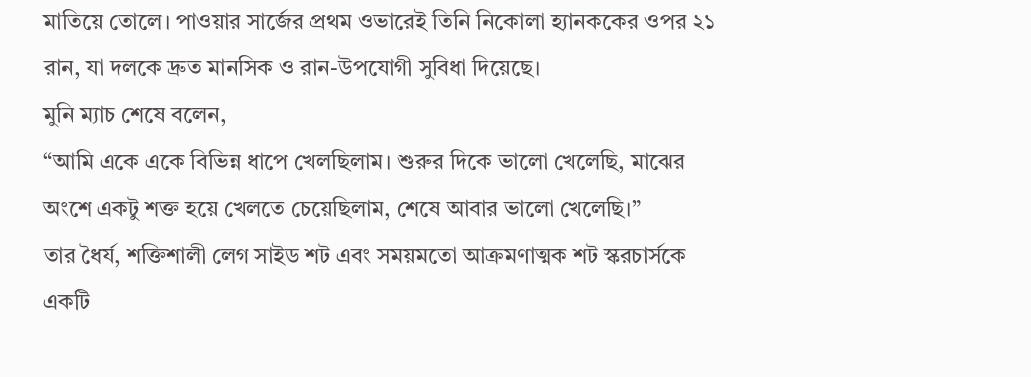মাতিয়ে তোলে। পাওয়ার সার্জের প্রথম ওভারেই তিনি নিকোলা হ্যানককের ওপর ২১ রান, যা দলকে দ্রুত মানসিক ও রান-উপযোগী সুবিধা দিয়েছে।
মুনি ম্যাচ শেষে বলেন,
“আমি একে একে বিভিন্ন ধাপে খেলছিলাম। শুরুর দিকে ভালো খেলেছি, মাঝের অংশে একটু শক্ত হয়ে খেলতে চেয়েছিলাম, শেষে আবার ভালো খেলেছি।”
তার ধৈর্য, শক্তিশালী লেগ সাইড শট এবং সময়মতো আক্রমণাত্মক শট স্করচার্সকে একটি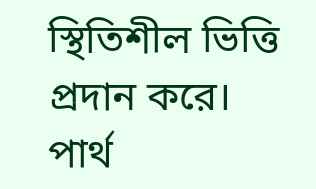স্থিতিশীল ভিত্তি প্রদান করে।
পার্থ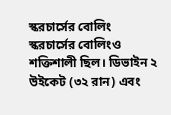স্করচার্সের বোলিং
স্করচার্সের বোলিংও শক্তিশালী ছিল। ডিভাইন ২ উইকেট (৩২ রান) এবং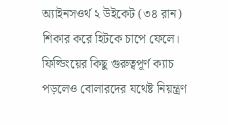অ্যাইনসওর্থ ২ উইকেট (৩৪ রান) শিকার করে হিটকে চাপে ফেলে। ফিল্ডিংয়ের কিছু গুরুত্বপূর্ণ ক্যাচ পড়লেও বোলারদের যথেষ্ট নিয়ন্ত্রণ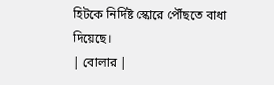হিটকে নির্দিষ্ট স্কোরে পৌঁছতে বাধা দিয়েছে।
| বোলার |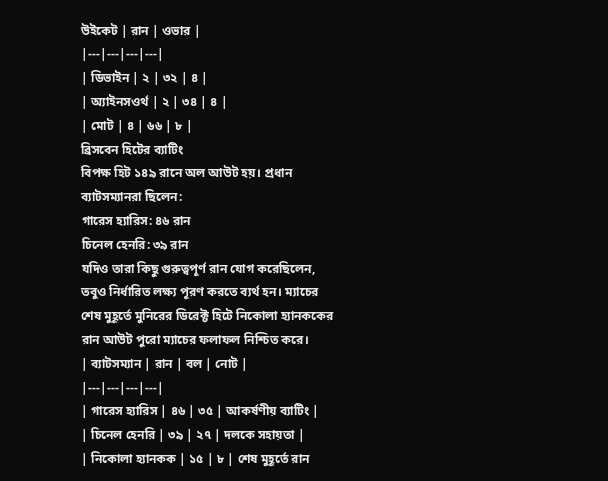উইকেট | রান | ওভার |
|---|---|---|---|
| ডিভাইন | ২ | ৩২ | ৪ |
| অ্যাইনসওর্থ | ২ | ৩৪ | ৪ |
| মোট | ৪ | ৬৬ | ৮ |
ব্রিসবেন হিটের ব্যাটিং
বিপক্ষ হিট ১৪৯ রানে অল আউট হয়। প্রধান ব্যাটসম্যানরা ছিলেন:
গারেস হ্যারিস: ৪৬ রান
চিনেল হেনরি: ৩৯ রান
যদিও তারা কিছু গুরুত্বপূর্ণ রান যোগ করেছিলেন, তবুও নির্ধারিত লক্ষ্য পূরণ করতে ব্যর্থ হন। ম্যাচের শেষ মুহূর্তে মুনিরের ডিরেক্ট হিটে নিকোলা হ্যানককের রান আউট পুরো ম্যাচের ফলাফল নিশ্চিত করে।
| ব্যাটসম্যান | রান | বল | নোট |
|---|---|---|---|
| গারেস হ্যারিস | ৪৬ | ৩৫ | আকর্ষণীয় ব্যাটিং |
| চিনেল হেনরি | ৩৯ | ২৭ | দলকে সহায়তা |
| নিকোলা হ্যানকক | ১৫ | ৮ | শেষ মুহূর্তে রান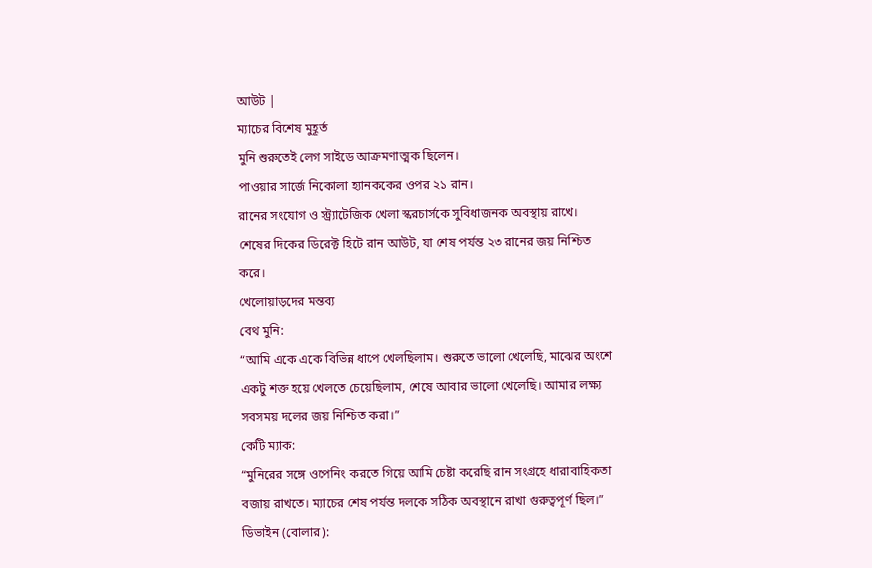আউট |
ম্যাচের বিশেষ মুহূর্ত
মুনি শুরুতেই লেগ সাইডে আক্রমণাত্মক ছিলেন।
পাওয়ার সার্জে নিকোলা হ্যানককের ওপর ২১ রান।
রানের সংযোগ ও স্ট্র্যাটেজিক খেলা স্করচার্সকে সুবিধাজনক অবস্থায় রাখে।
শেষের দিকের ডিরেক্ট হিটে রান আউট, যা শেষ পর্যন্ত ২৩ রানের জয় নিশ্চিত করে।
খেলোয়াড়দের মন্তব্য
বেথ মুনি:
“আমি একে একে বিভিন্ন ধাপে খেলছিলাম। শুরুতে ভালো খেলেছি, মাঝের অংশে একটু শক্ত হয়ে খেলতে চেয়েছিলাম, শেষে আবার ভালো খেলেছি। আমার লক্ষ্য সবসময় দলের জয় নিশ্চিত করা।”
কেটি ম্যাক:
“মুনিরের সঙ্গে ওপেনিং করতে গিয়ে আমি চেষ্টা করেছি রান সংগ্রহে ধারাবাহিকতা বজায় রাখতে। ম্যাচের শেষ পর্যন্ত দলকে সঠিক অবস্থানে রাখা গুরুত্বপূর্ণ ছিল।”
ডিভাইন (বোলার):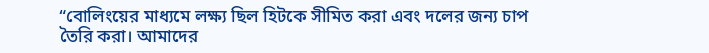“বোলিংয়ের মাধ্যমে লক্ষ্য ছিল হিটকে সীমিত করা এবং দলের জন্য চাপ তৈরি করা। আমাদের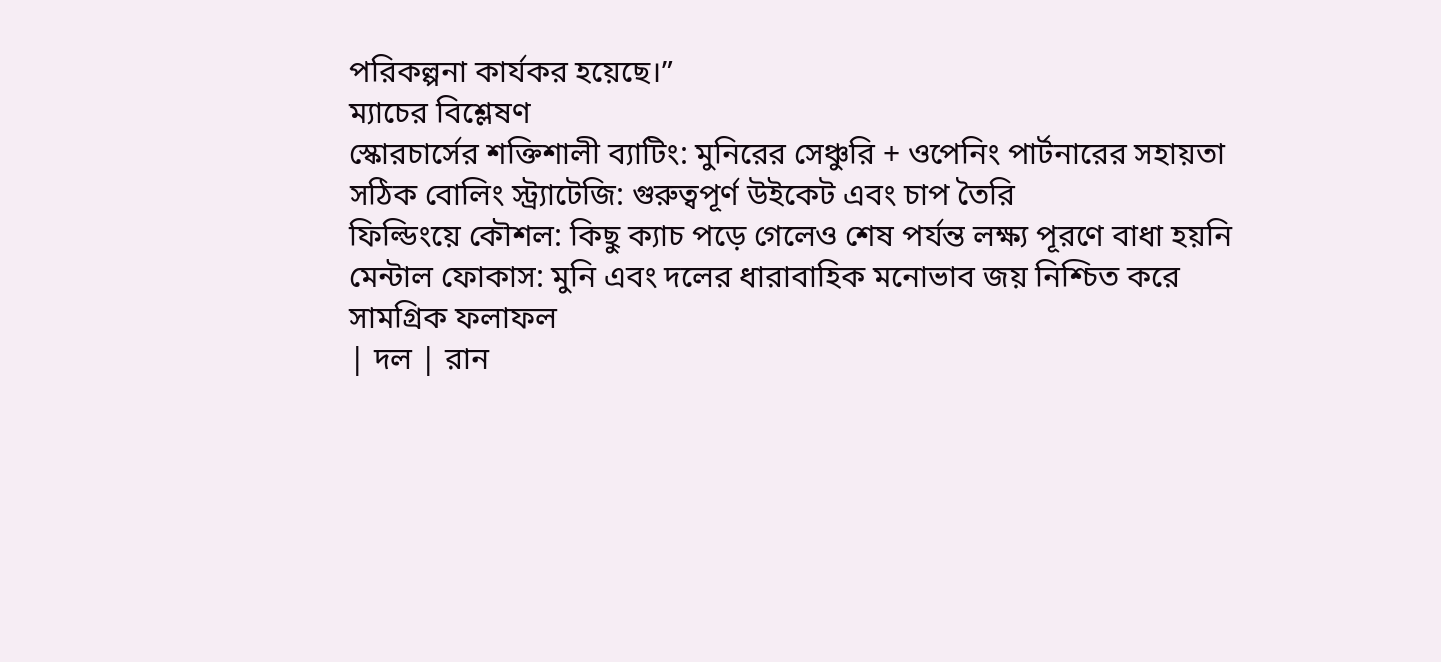পরিকল্পনা কার্যকর হয়েছে।”
ম্যাচের বিশ্লেষণ
স্কোরচার্সের শক্তিশালী ব্যাটিং: মুনিরের সেঞ্চুরি + ওপেনিং পার্টনারের সহায়তা
সঠিক বোলিং স্ট্র্যাটেজি: গুরুত্বপূর্ণ উইকেট এবং চাপ তৈরি
ফিল্ডিংয়ে কৌশল: কিছু ক্যাচ পড়ে গেলেও শেষ পর্যন্ত লক্ষ্য পূরণে বাধা হয়নি
মেন্টাল ফোকাস: মুনি এবং দলের ধারাবাহিক মনোভাব জয় নিশ্চিত করে
সামগ্রিক ফলাফল
| দল | রান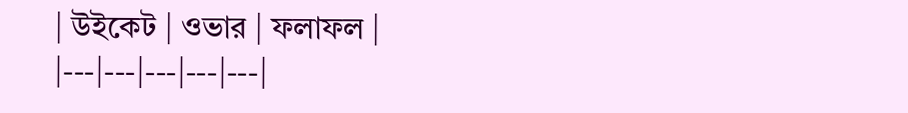| উইকেট | ওভার | ফলাফল |
|---|---|---|---|---|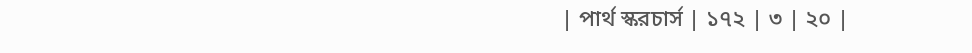| পার্থ স্করচার্স | ১৭২ | ৩ | ২০ |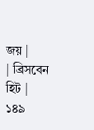জয় |
| ব্রিসবেন হিট | ১৪৯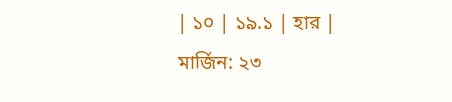| ১০ | ১৯.১ | হার |
মার্জিন: ২৩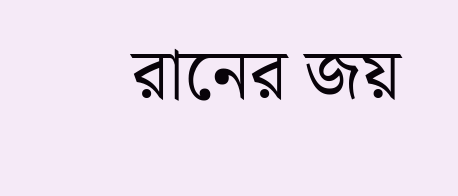রানের জয়